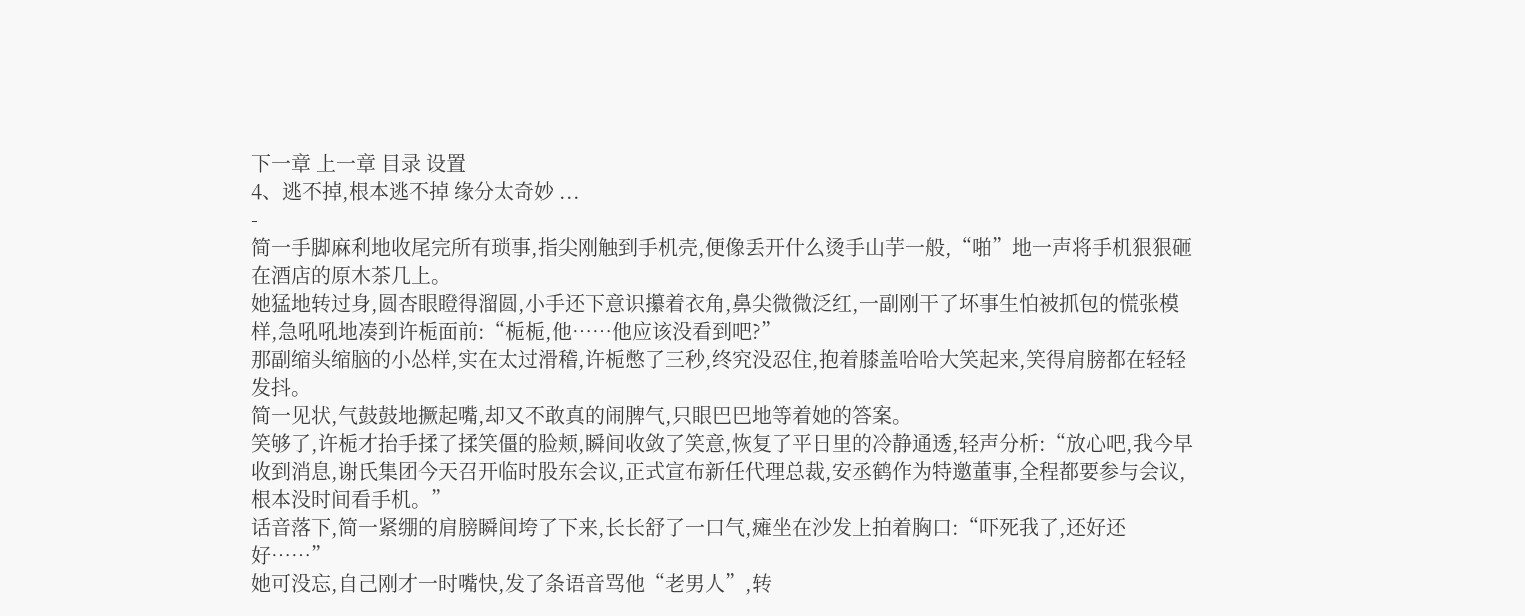下一章 上一章 目录 设置
4、逃不掉,根本逃不掉 缘分太奇妙 ...
-
简一手脚麻利地收尾完所有琐事,指尖刚触到手机壳,便像丢开什么烫手山芋一般,“啪”地一声将手机狠狠砸在酒店的原木茶几上。
她猛地转过身,圆杏眼瞪得溜圆,小手还下意识攥着衣角,鼻尖微微泛红,一副刚干了坏事生怕被抓包的慌张模样,急吼吼地凑到许栀面前:“栀栀,他……他应该没看到吧?”
那副缩头缩脑的小怂样,实在太过滑稽,许栀憋了三秒,终究没忍住,抱着膝盖哈哈大笑起来,笑得肩膀都在轻轻发抖。
简一见状,气鼓鼓地撅起嘴,却又不敢真的闹脾气,只眼巴巴地等着她的答案。
笑够了,许栀才抬手揉了揉笑僵的脸颊,瞬间收敛了笑意,恢复了平日里的冷静通透,轻声分析:“放心吧,我今早收到消息,谢氏集团今天召开临时股东会议,正式宣布新任代理总裁,安丞鹤作为特邀董事,全程都要参与会议,根本没时间看手机。”
话音落下,简一紧绷的肩膀瞬间垮了下来,长长舒了一口气,瘫坐在沙发上拍着胸口:“吓死我了,还好还好……”
她可没忘,自己刚才一时嘴快,发了条语音骂他“老男人”,转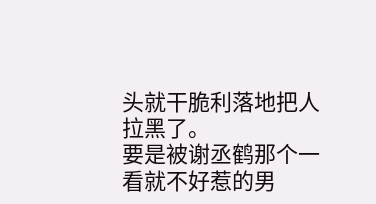头就干脆利落地把人拉黑了。
要是被谢丞鹤那个一看就不好惹的男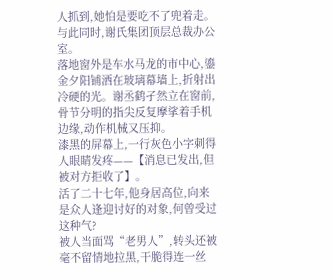人抓到,她怕是要吃不了兜着走。
与此同时,谢氏集团顶层总裁办公室。
落地窗外是车水马龙的市中心,鎏金夕阳铺洒在玻璃幕墙上,折射出冷硬的光。谢丞鹤孑然立在窗前,骨节分明的指尖反复摩挲着手机边缘,动作机械又压抑。
漆黑的屏幕上,一行灰色小字刺得人眼睛发疼——【消息已发出,但被对方拒收了】。
活了二十七年,他身居高位,向来是众人逢迎讨好的对象,何曾受过这种气?
被人当面骂“老男人”,转头还被毫不留情地拉黑,干脆得连一丝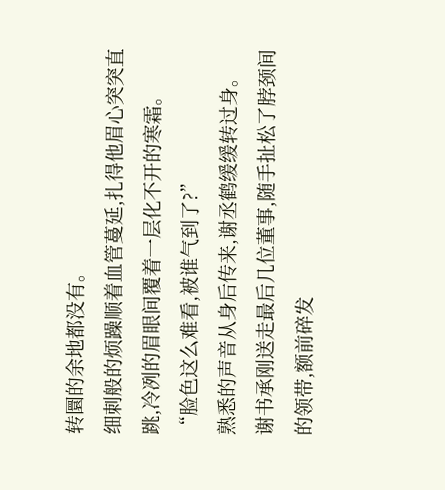转圜的余地都没有。
细刺般的烦躁顺着血管蔓延,扎得他眉心突突直跳,冷冽的眉眼间覆着一层化不开的寒霜。
“脸色这么难看,被谁气到了?”
熟悉的声音从身后传来,谢丞鹤缓缓转过身。
谢书承刚送走最后几位董事,随手扯松了脖颈间的领带,额前碎发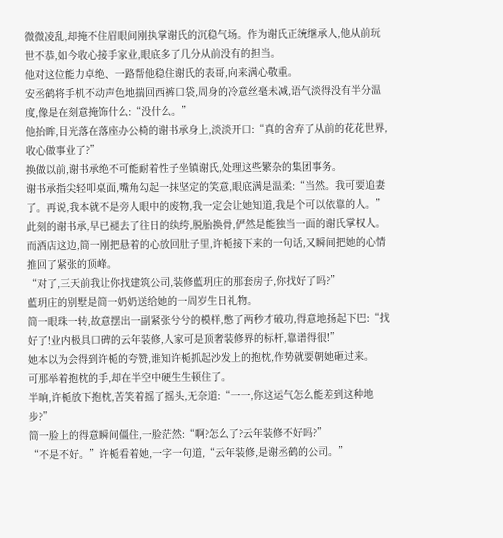微微凌乱,却掩不住眉眼间刚执掌谢氏的沉稳气场。作为谢氏正统继承人,他从前玩世不恭,如今收心接手家业,眼底多了几分从前没有的担当。
他对这位能力卓绝、一路帮他稳住谢氏的表哥,向来满心敬重。
安丞鹤将手机不动声色地揣回西裤口袋,周身的冷意丝毫未减,语气淡得没有半分温度,像是在刻意掩饰什么:“没什么。”
他抬眸,目光落在落座办公椅的谢书承身上,淡淡开口:“真的舍弃了从前的花花世界,收心做事业了?”
换做以前,谢书承绝不可能耐着性子坐镇谢氏,处理这些繁杂的集团事务。
谢书承指尖轻叩桌面,嘴角勾起一抹坚定的笑意,眼底满是温柔:“当然。我可要追妻了。再说,我本就不是旁人眼中的废物,我一定会让她知道,我是个可以依靠的人。”
此刻的谢书承,早已褪去了往日的纨绔,脱胎换骨,俨然是能独当一面的谢氏掌权人。
而酒店这边,简一刚把悬着的心放回肚子里,许栀接下来的一句话,又瞬间把她的心情推回了紧张的顶峰。
“对了,三天前我让你找建筑公司,装修藍玥庄的那套房子,你找好了吗?”
藍玥庄的别墅是简一奶奶送给她的一周岁生日礼物。
简一眼珠一转,故意摆出一副紧张兮兮的模样,憋了两秒才破功,得意地扬起下巴:“找好了!业内极具口碑的云年装修,人家可是顶奢装修界的标杆,靠谱得很!”
她本以为会得到许栀的夸赞,谁知许栀抓起沙发上的抱枕,作势就要朝她砸过来。
可那举着抱枕的手,却在半空中硬生生顿住了。
半晌,许栀放下抱枕,苦笑着摇了摇头,无奈道:“一一,你这运气怎么能差到这种地步?”
简一脸上的得意瞬间僵住,一脸茫然:“啊?怎么了?云年装修不好吗?”
“不是不好。”许栀看着她,一字一句道,“云年装修,是谢丞鹤的公司。”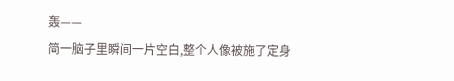轰——
简一脑子里瞬间一片空白,整个人像被施了定身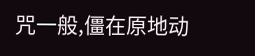咒一般,僵在原地动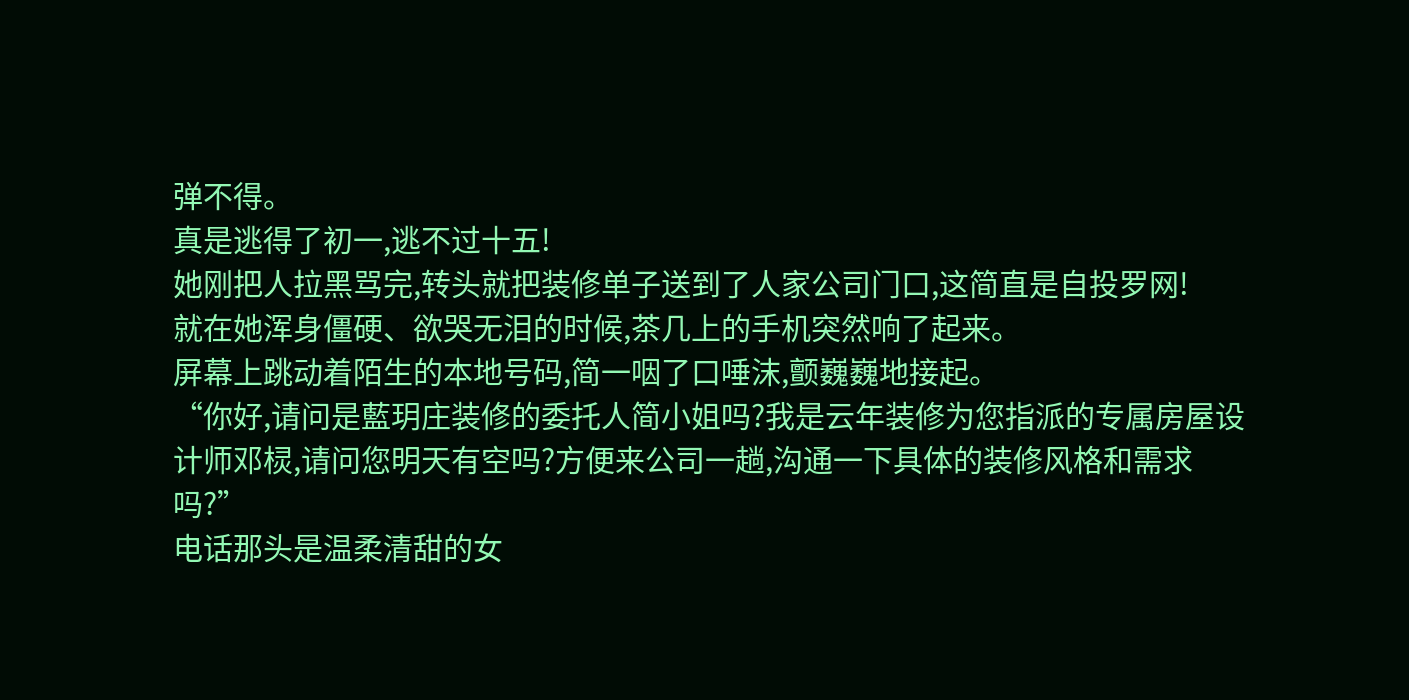弹不得。
真是逃得了初一,逃不过十五!
她刚把人拉黑骂完,转头就把装修单子送到了人家公司门口,这简直是自投罗网!
就在她浑身僵硬、欲哭无泪的时候,茶几上的手机突然响了起来。
屏幕上跳动着陌生的本地号码,简一咽了口唾沫,颤巍巍地接起。
“你好,请问是藍玥庄装修的委托人简小姐吗?我是云年装修为您指派的专属房屋设计师邓棂,请问您明天有空吗?方便来公司一趟,沟通一下具体的装修风格和需求吗?”
电话那头是温柔清甜的女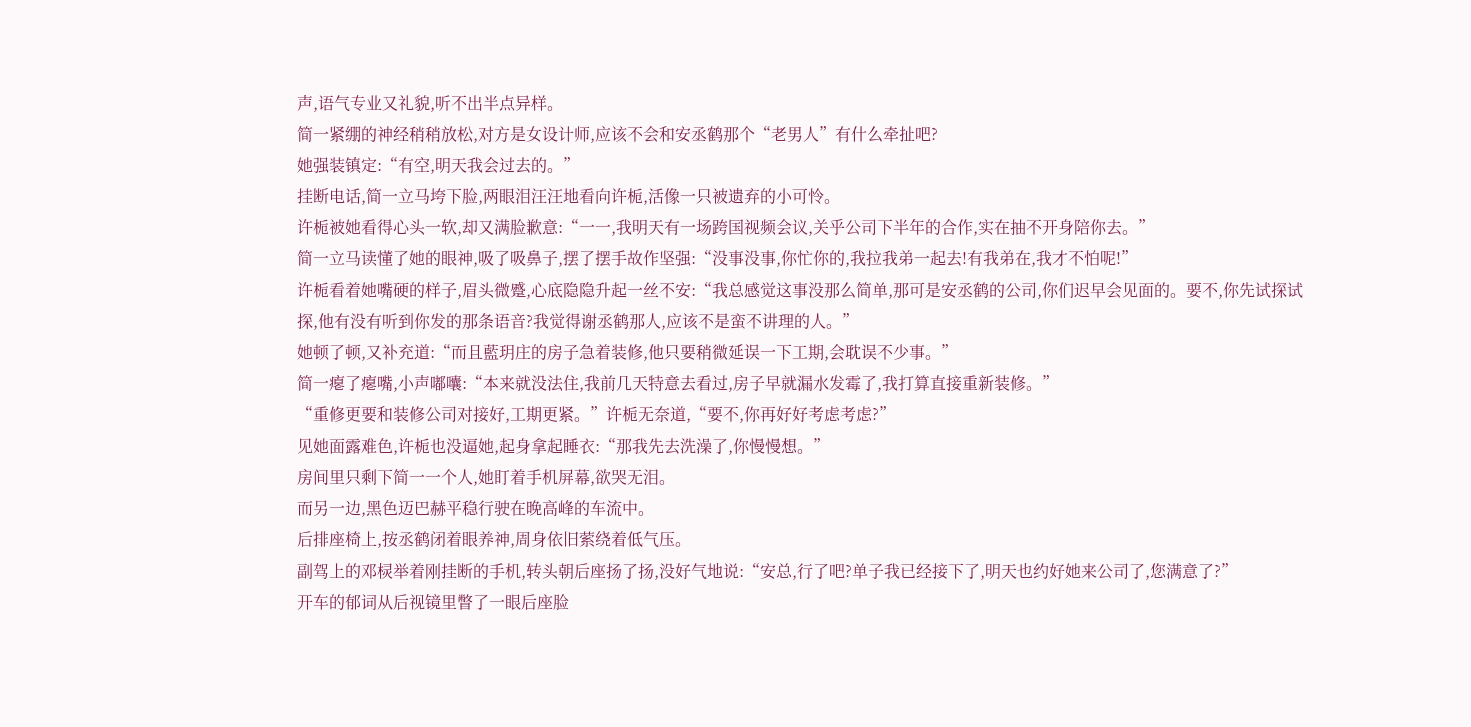声,语气专业又礼貌,听不出半点异样。
简一紧绷的神经稍稍放松,对方是女设计师,应该不会和安丞鹤那个“老男人”有什么牵扯吧?
她强装镇定:“有空,明天我会过去的。”
挂断电话,简一立马垮下脸,两眼泪汪汪地看向许栀,活像一只被遗弃的小可怜。
许栀被她看得心头一软,却又满脸歉意:“一一,我明天有一场跨国视频会议,关乎公司下半年的合作,实在抽不开身陪你去。”
简一立马读懂了她的眼神,吸了吸鼻子,摆了摆手故作坚强:“没事没事,你忙你的,我拉我弟一起去!有我弟在,我才不怕呢!”
许栀看着她嘴硬的样子,眉头微蹙,心底隐隐升起一丝不安:“我总感觉这事没那么简单,那可是安丞鹤的公司,你们迟早会见面的。要不,你先试探试探,他有没有听到你发的那条语音?我觉得谢丞鹤那人,应该不是蛮不讲理的人。”
她顿了顿,又补充道:“而且藍玥庄的房子急着装修,他只要稍微延误一下工期,会耽误不少事。”
简一瘪了瘪嘴,小声嘟囔:“本来就没法住,我前几天特意去看过,房子早就漏水发霉了,我打算直接重新装修。”
“重修更要和装修公司对接好,工期更紧。”许栀无奈道,“要不,你再好好考虑考虑?”
见她面露难色,许栀也没逼她,起身拿起睡衣:“那我先去洗澡了,你慢慢想。”
房间里只剩下简一一个人,她盯着手机屏幕,欲哭无泪。
而另一边,黑色迈巴赫平稳行驶在晚高峰的车流中。
后排座椅上,按丞鹤闭着眼养神,周身依旧萦绕着低气压。
副驾上的邓棂举着刚挂断的手机,转头朝后座扬了扬,没好气地说:“安总,行了吧?单子我已经接下了,明天也约好她来公司了,您满意了?”
开车的郁词从后视镜里瞥了一眼后座脸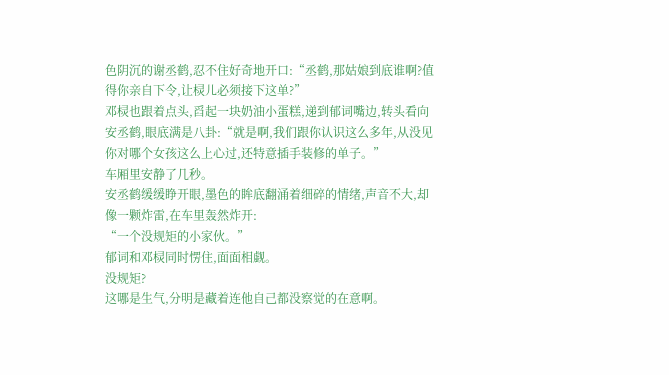色阴沉的谢丞鹤,忍不住好奇地开口:“丞鹤,那姑娘到底谁啊?值得你亲自下令,让棂儿必须接下这单?”
邓棂也跟着点头,舀起一块奶油小蛋糕,递到郁词嘴边,转头看向安丞鹤,眼底满是八卦:“就是啊,我们跟你认识这么多年,从没见你对哪个女孩这么上心过,还特意插手装修的单子。”
车厢里安静了几秒。
安丞鹤缓缓睁开眼,墨色的眸底翻涌着细碎的情绪,声音不大,却像一颗炸雷,在车里轰然炸开:
“一个没规矩的小家伙。”
郁词和邓棂同时愣住,面面相觑。
没规矩?
这哪是生气,分明是藏着连他自己都没察觉的在意啊。